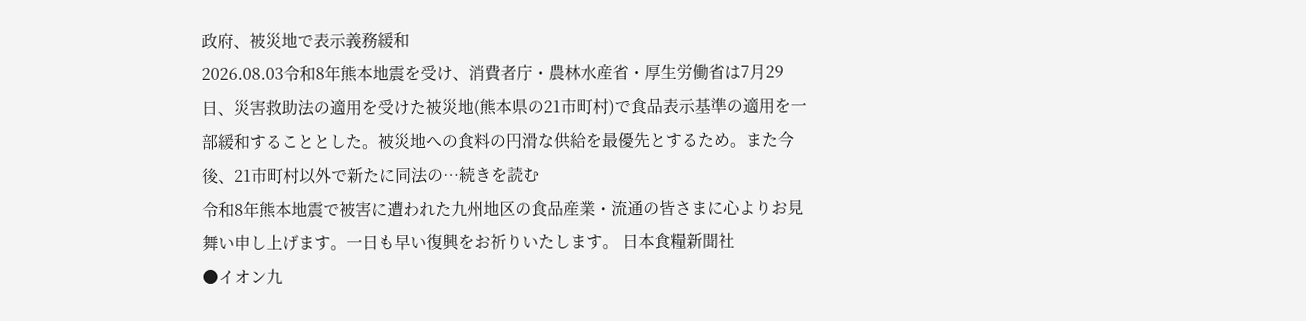政府、被災地で表示義務緩和
2026.08.03令和8年熊本地震を受け、消費者庁・農林水産省・厚生労働省は7月29日、災害救助法の適用を受けた被災地(熊本県の21市町村)で食品表示基準の適用を一部緩和することとした。被災地への食料の円滑な供給を最優先とするため。また今後、21市町村以外で新たに同法の…続きを読む
令和8年熊本地震で被害に遭われた九州地区の食品産業・流通の皆さまに心よりお見舞い申し上げます。一日も早い復興をお祈りいたします。 日本食糧新聞社
●イオン九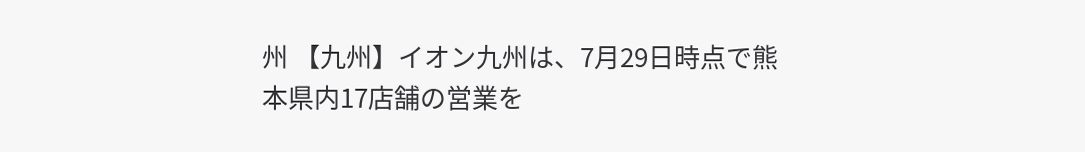州 【九州】イオン九州は、7月29日時点で熊本県内17店舗の営業を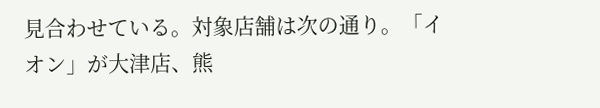見合わせている。対象店舗は次の通り。「イオン」が大津店、熊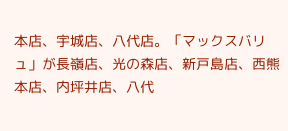本店、宇城店、八代店。「マックスバリュ」が長嶺店、光の森店、新戸島店、西熊本店、内坪井店、八代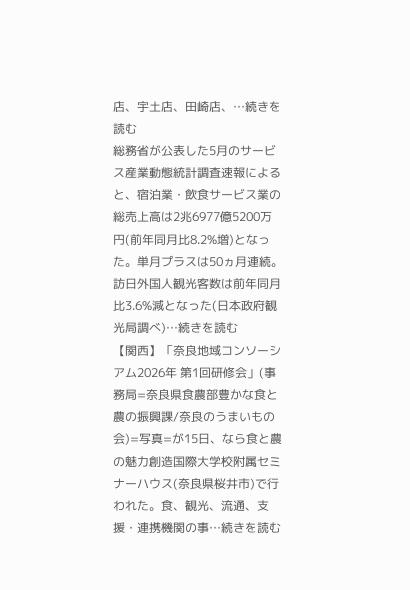店、宇土店、田崎店、…続きを読む
総務省が公表した5月のサービス産業動態統計調査速報によると、宿泊業・飲食サービス業の総売上高は2兆6977億5200万円(前年同月比8.2%増)となった。単月プラスは50ヵ月連続。訪日外国人観光客数は前年同月比3.6%減となった(日本政府観光局調べ)…続きを読む
【関西】「奈良地域コンソーシアム2026年 第1回研修会」(事務局=奈良県食農部豊かな食と農の振興課/奈良のうまいもの会)=写真=が15日、なら食と農の魅力創造国際大学校附属セミナーハウス(奈良県桜井市)で行われた。食、観光、流通、支援・連携機関の事…続きを読む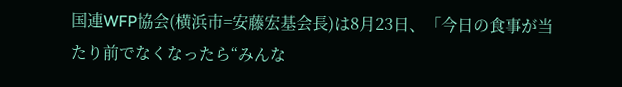国連WFP協会(横浜市=安藤宏基会長)は8月23日、「今日の食事が当たり前でなくなったら“みんな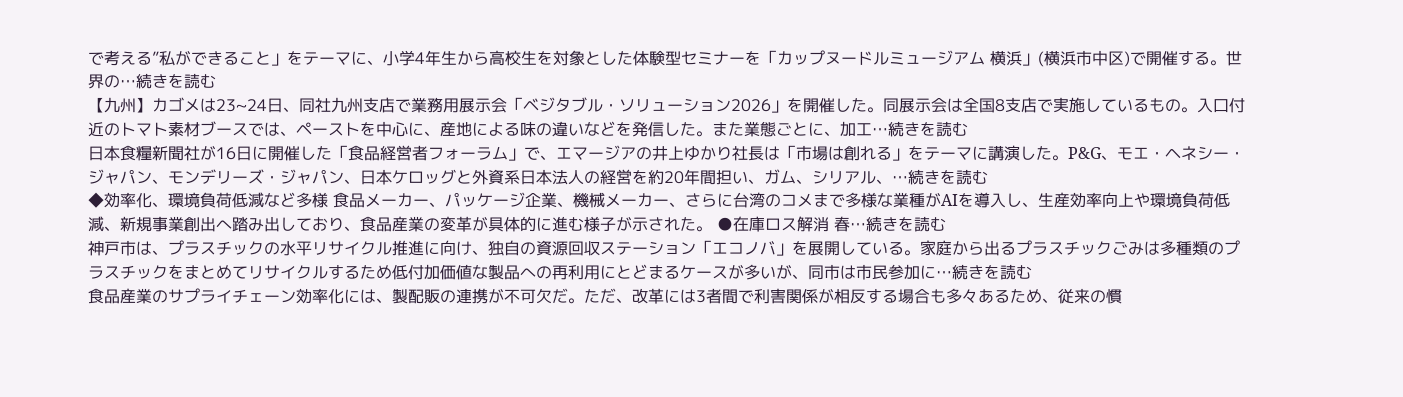で考える”私ができること」をテーマに、小学4年生から高校生を対象とした体験型セミナーを「カップヌードルミュージアム 横浜」(横浜市中区)で開催する。世界の…続きを読む
【九州】カゴメは23~24日、同社九州支店で業務用展示会「ベジタブル・ソリューション2026」を開催した。同展示会は全国8支店で実施しているもの。入口付近のトマト素材ブースでは、ペーストを中心に、産地による味の違いなどを発信した。また業態ごとに、加工…続きを読む
日本食糧新聞社が16日に開催した「食品経営者フォーラム」で、エマージアの井上ゆかり社長は「市場は創れる」をテーマに講演した。P&G、モエ・ヘネシー・ジャパン、モンデリーズ・ジャパン、日本ケロッグと外資系日本法人の経営を約20年間担い、ガム、シリアル、…続きを読む
◆効率化、環境負荷低減など多様 食品メーカー、パッケージ企業、機械メーカー、さらに台湾のコメまで多様な業種がAIを導入し、生産効率向上や環境負荷低減、新規事業創出へ踏み出しており、食品産業の変革が具体的に進む様子が示された。 ●在庫ロス解消 春…続きを読む
神戸市は、プラスチックの水平リサイクル推進に向け、独自の資源回収ステーション「エコノバ」を展開している。家庭から出るプラスチックごみは多種類のプラスチックをまとめてリサイクルするため低付加価値な製品への再利用にとどまるケースが多いが、同市は市民参加に…続きを読む
食品産業のサプライチェーン効率化には、製配販の連携が不可欠だ。ただ、改革には3者間で利害関係が相反する場合も多々あるため、従来の慣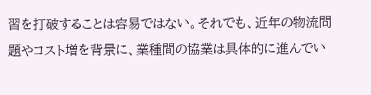習を打破することは容易ではない。それでも、近年の物流問題やコスト増を背景に、業種間の協業は具体的に進んでい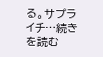る。サプライチ…続きを読む